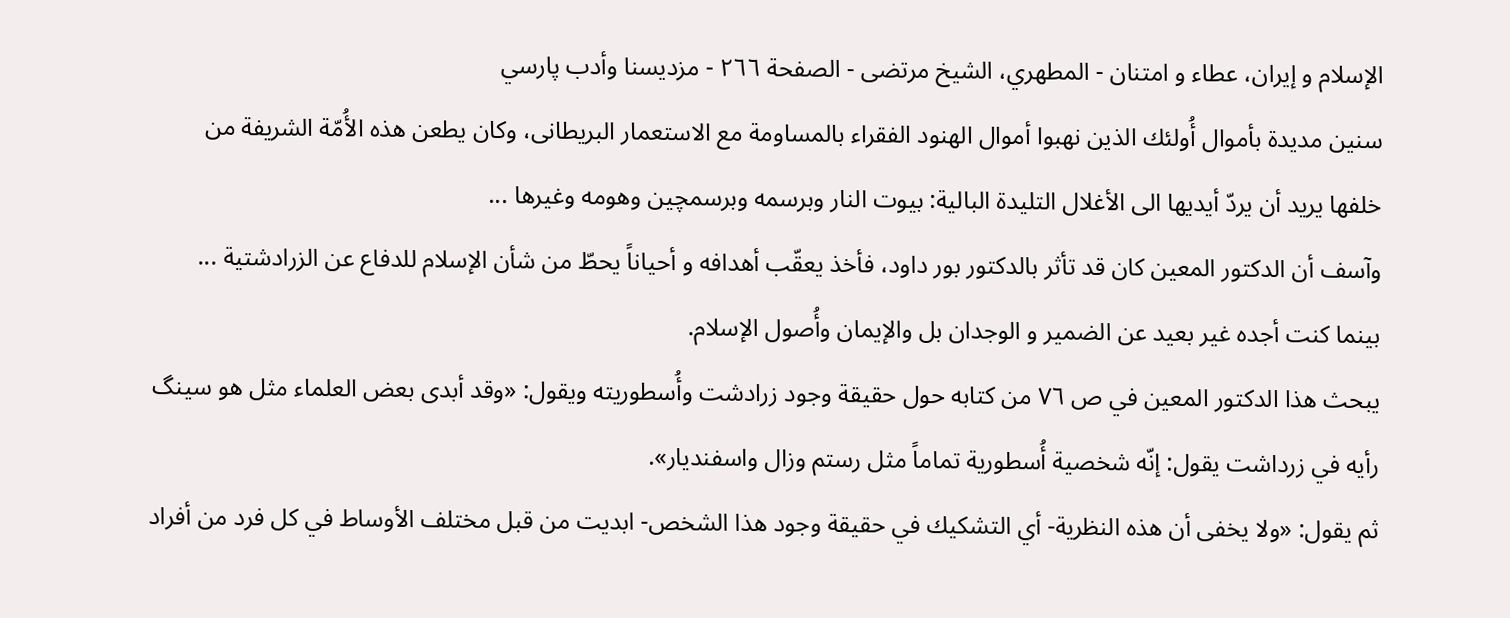الإسلام و إيران، عطاء و امتنان - المطهري، الشيخ مرتضى - الصفحة ٢٦٦ - مزديسنا وأدب پارسي
سنين مديدة بأموال أُولئك الذين نهبوا أموال الهنود الفقراء بالمساومة مع الاستعمار البريطانى، وكان يطعن هذه الأُمّة الشريفة من خلفها يريد أن يردّ أيديها الى الأغلال التليدة البالية: بيوت النار وبرسمه وبرسمچين وهومه وغيرها ...
وآسف أن الدكتور المعين كان قد تأثر بالدكتور بور داود، فأخذ يعقّب أهدافه و أحياناً يحطّ من شأن الإسلام للدفاع عن الزرادشتية ... بينما كنت أجده غير بعيد عن الضمير و الوجدان بل والإيمان وأُصول الإسلام.
يبحث هذا الدكتور المعين في ص ٧٦ من كتابه حول حقيقة وجود زرادشت وأُسطوريته ويقول: «وقد أبدى بعض العلماء مثل هو سينگ رأيه في زرداشت يقول: إنّه شخصية أُسطورية تماماً مثل رستم وزال واسفنديار».
ثم يقول: «ولا يخفى أن هذه النظرية- أي التشكيك في حقيقة وجود هذا الشخص- ابديت من قبل مختلف الأوساط في كل فرد من أفراد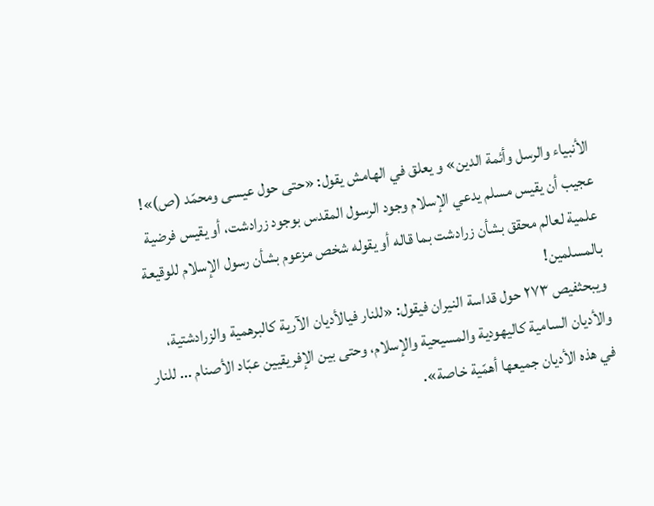الأنبياء والرسل وأئمة الدين» و يعلق في الهامش يقول: «حتى حول عيسى ومحمّد (ص)»!
عجيب أن يقيس مسلم يدعي الإسلام وجود الرسول المقدس بوجود زرادشت، أو يقيس فرضية علمية لعالم محقق بشأن زرادشت بما قاله أو يقوله شخص مزعوم بشأن رسول الإسلام للوقيعة بالمسلمين!
ويبحثفيص ٢٧٣ حول قداسة النيران فيقول: «للنار فيالأديان الآرية كالبرهمية والزرادشتية، والأديان السامية كاليهودية والمسيحية والإسلام، وحتى بين الإفريقيين عبّاد الأصنام ... للنار في هذه الأديان جميعها أهمّية خاصة».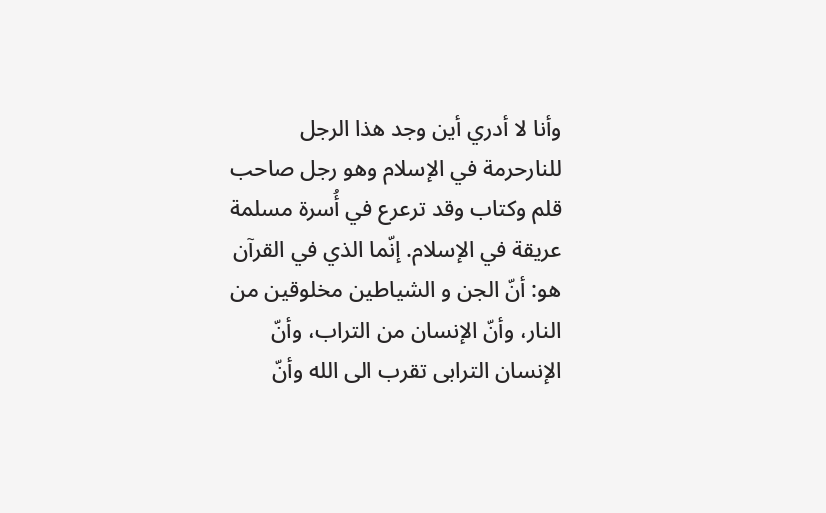وأنا لا أدري أين وجد هذا الرجل للنارحرمة في الإسلام وهو رجل صاحب قلم وكتاب وقد ترعرع في أُسرة مسلمة عريقة في الإسلام. إنّما الذي في القرآن هو: أنّ الجن و الشياطين مخلوقين من النار، وأنّ الإنسان من التراب، وأنّ الإنسان الترابى تقرب الى الله وأنّ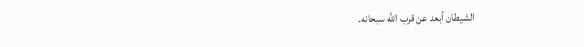الشيطان أبعد عن قرب الله سبحانه.